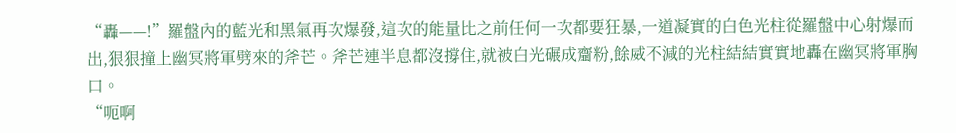“轟——!”羅盤內的藍光和黑氣再次爆發,這次的能量比之前任何一次都要狂暴,一道凝實的白色光柱從羅盤中心射爆而出,狠狠撞上幽冥將軍劈來的斧芒。斧芒連半息都沒撐住,就被白光碾成齏粉,餘威不減的光柱結結實實地轟在幽冥將軍胸口。
“呃啊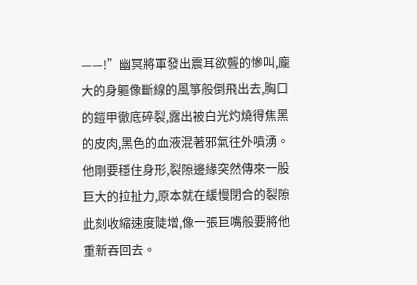——!”幽冥將軍發出震耳欲聾的慘叫,龐大的身軀像斷線的風箏般倒飛出去,胸口的鎧甲徹底碎裂,露出被白光灼燒得焦黑的皮肉,黑色的血液混著邪氣往外噴湧。他剛要穩住身形,裂隙邊緣突然傳來一股巨大的拉扯力,原本就在緩慢閉合的裂隙此刻收縮速度陡增,像一張巨嘴般要將他重新吞回去。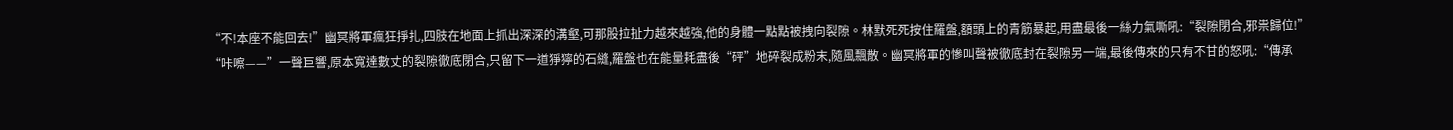“不!本座不能回去!”幽冥將軍瘋狂掙扎,四肢在地面上抓出深深的溝壑,可那股拉扯力越來越強,他的身體一點點被拽向裂隙。林默死死按住羅盤,額頭上的青筋暴起,用盡最後一絲力氣嘶吼:“裂隙閉合,邪祟歸位!”
“咔嚓——”一聲巨響,原本寬達數丈的裂隙徹底閉合,只留下一道猙獰的石縫,羅盤也在能量耗盡後“砰”地碎裂成粉末,隨風飄散。幽冥將軍的慘叫聲被徹底封在裂隙另一端,最後傳來的只有不甘的怒吼:“傳承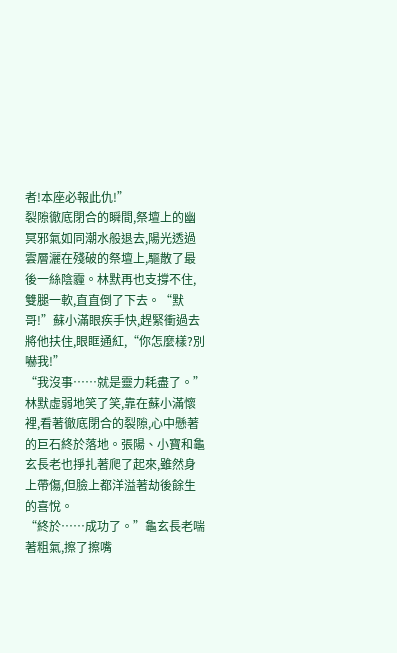者!本座必報此仇!”
裂隙徹底閉合的瞬間,祭壇上的幽冥邪氣如同潮水般退去,陽光透過雲層灑在殘破的祭壇上,驅散了最後一絲陰霾。林默再也支撐不住,雙腿一軟,直直倒了下去。“默哥!”蘇小滿眼疾手快,趕緊衝過去將他扶住,眼眶通紅,“你怎麼樣?別嚇我!”
“我沒事……就是靈力耗盡了。”林默虛弱地笑了笑,靠在蘇小滿懷裡,看著徹底閉合的裂隙,心中懸著的巨石終於落地。張陽、小寶和龜玄長老也掙扎著爬了起來,雖然身上帶傷,但臉上都洋溢著劫後餘生的喜悅。
“終於……成功了。”龜玄長老喘著粗氣,擦了擦嘴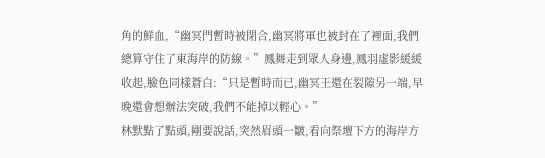角的鮮血,“幽冥門暫時被閉合,幽冥將軍也被封在了裡面,我們總算守住了東海岸的防線。”鳳舞走到眾人身邊,鳳羽虛影緩緩收起,臉色同樣蒼白:“只是暫時而已,幽冥王還在裂隙另一端,早晚還會想辦法突破,我們不能掉以輕心。”
林默點了點頭,剛要說話,突然眉頭一皺,看向祭壇下方的海岸方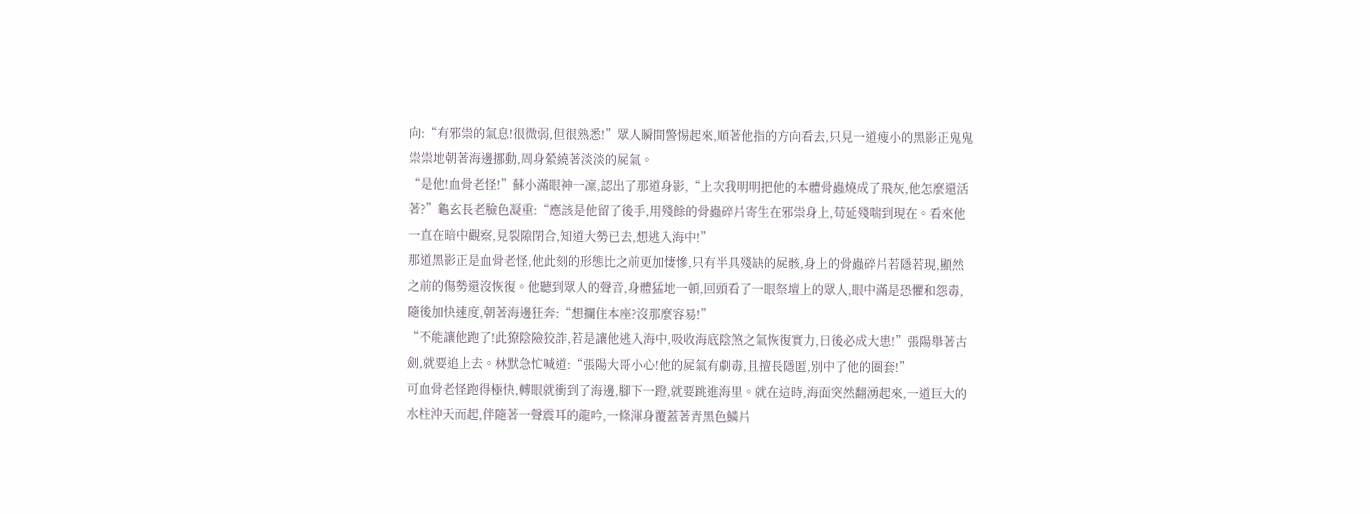向:“有邪祟的氣息!很微弱,但很熟悉!”眾人瞬間警惕起來,順著他指的方向看去,只見一道瘦小的黑影正鬼鬼祟祟地朝著海邊挪動,周身縈繞著淡淡的屍氣。
“是他!血骨老怪!”蘇小滿眼神一凜,認出了那道身影,“上次我明明把他的本體骨蟲燒成了飛灰,他怎麼還活著?”龜玄長老臉色凝重:“應該是他留了後手,用殘餘的骨蟲碎片寄生在邪祟身上,苟延殘喘到現在。看來他一直在暗中觀察,見裂隙閉合,知道大勢已去,想逃入海中!”
那道黑影正是血骨老怪,他此刻的形態比之前更加悽慘,只有半具殘缺的屍骸,身上的骨蟲碎片若隱若現,顯然之前的傷勢還沒恢復。他聽到眾人的聲音,身體猛地一頓,回頭看了一眼祭壇上的眾人,眼中滿是恐懼和怨毒,隨後加快速度,朝著海邊狂奔:“想攔住本座?沒那麼容易!”
“不能讓他跑了!此獠陰險狡詐,若是讓他逃入海中,吸收海底陰煞之氣恢復實力,日後必成大患!”張陽舉著古劍,就要追上去。林默急忙喊道:“張陽大哥小心!他的屍氣有劇毒,且擅長隱匿,別中了他的圈套!”
可血骨老怪跑得極快,轉眼就衝到了海邊,腳下一蹬,就要跳進海里。就在這時,海面突然翻湧起來,一道巨大的水柱沖天而起,伴隨著一聲震耳的龍吟,一條渾身覆蓋著青黑色鱗片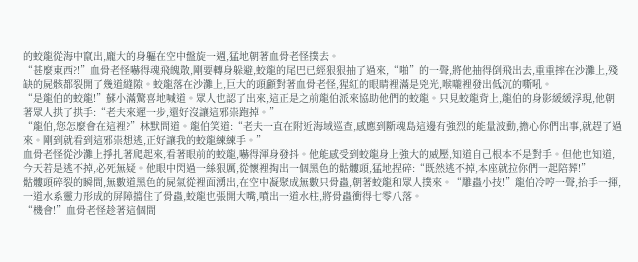的蛟龍從海中竄出,龐大的身軀在空中盤旋一週,猛地朝著血骨老怪撲去。
“甚麼東西?!”血骨老怪嚇得魂飛魄散,剛要轉身躲避,蛟龍的尾巴已經狠狠抽了過來,“啪”的一聲,將他抽得倒飛出去,重重摔在沙灘上,殘缺的屍骸都裂開了幾道縫隙。蛟龍落在沙灘上,巨大的頭顱對著血骨老怪,猩紅的眼睛裡滿是兇光,喉嚨裡發出低沉的嘶吼。
“是龍伯的蛟龍!”蘇小滿驚喜地喊道。眾人也認了出來,這正是之前龍伯派來協助他們的蛟龍。只見蛟龍背上,龍伯的身影緩緩浮現,他朝著眾人拱了拱手:“老夫來遲一步,還好沒讓這邪祟跑掉。”
“龍伯,您怎麼會在這裡?”林默問道。龍伯笑道:“老夫一直在附近海域巡查,感應到斷魂島這邊有強烈的能量波動,擔心你們出事,就趕了過來。剛到就看到這邪祟想逃,正好讓我的蛟龍練練手。”
血骨老怪從沙灘上掙扎著爬起來,看著眼前的蛟龍,嚇得渾身發抖。他能感受到蛟龍身上強大的威壓,知道自己根本不是對手。但他也知道,今天若是逃不掉,必死無疑。他眼中閃過一絲狠厲,從懷裡掏出一個黑色的骷髏頭,猛地捏碎:“既然逃不掉,本座就拉你們一起陪葬!”
骷髏頭碎裂的瞬間,無數道黑色的屍氣從裡面湧出,在空中凝聚成無數只骨蟲,朝著蛟龍和眾人撲來。“雕蟲小技!”龍伯冷哼一聲,抬手一揮,一道水系靈力形成的屏障擋住了骨蟲,蛟龍也張開大嘴,噴出一道水柱,將骨蟲衝得七零八落。
“機會!”血骨老怪趁著這個間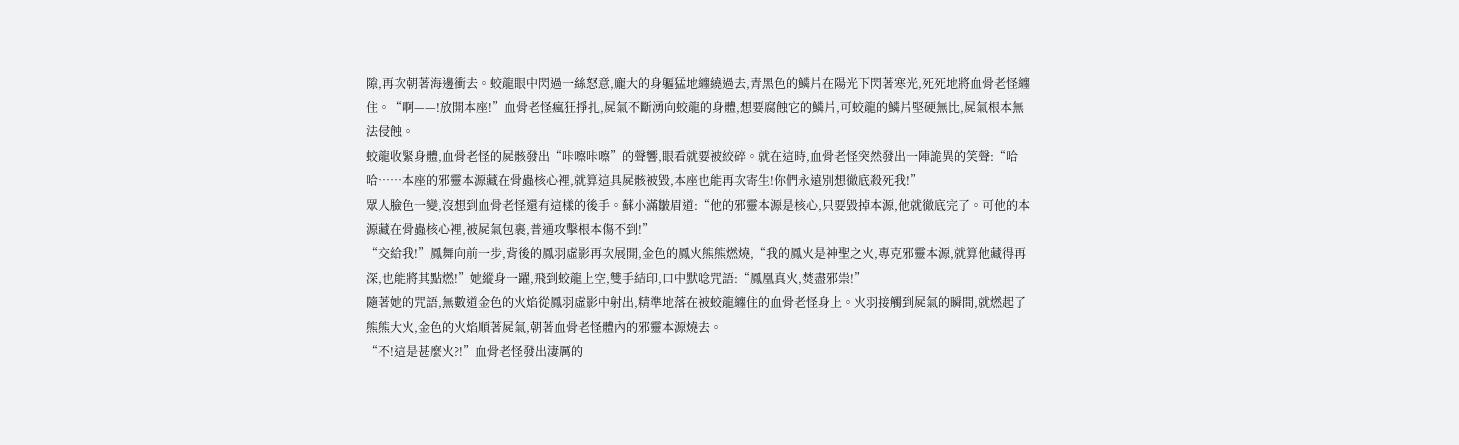隙,再次朝著海邊衝去。蛟龍眼中閃過一絲怒意,龐大的身軀猛地纏繞過去,青黑色的鱗片在陽光下閃著寒光,死死地將血骨老怪纏住。“啊——!放開本座!”血骨老怪瘋狂掙扎,屍氣不斷湧向蛟龍的身體,想要腐蝕它的鱗片,可蛟龍的鱗片堅硬無比,屍氣根本無法侵蝕。
蛟龍收緊身體,血骨老怪的屍骸發出“咔嚓咔嚓”的聲響,眼看就要被絞碎。就在這時,血骨老怪突然發出一陣詭異的笑聲:“哈哈……本座的邪靈本源藏在骨蟲核心裡,就算這具屍骸被毀,本座也能再次寄生!你們永遠別想徹底殺死我!”
眾人臉色一變,沒想到血骨老怪還有這樣的後手。蘇小滿皺眉道:“他的邪靈本源是核心,只要毀掉本源,他就徹底完了。可他的本源藏在骨蟲核心裡,被屍氣包裹,普通攻擊根本傷不到!”
“交給我!”鳳舞向前一步,背後的鳳羽虛影再次展開,金色的鳳火熊熊燃燒,“我的鳳火是神聖之火,專克邪靈本源,就算他藏得再深,也能將其點燃!”她縱身一躍,飛到蛟龍上空,雙手結印,口中默唸咒語:“鳳凰真火,焚盡邪祟!”
隨著她的咒語,無數道金色的火焰從鳳羽虛影中射出,精準地落在被蛟龍纏住的血骨老怪身上。火羽接觸到屍氣的瞬間,就燃起了熊熊大火,金色的火焰順著屍氣,朝著血骨老怪體內的邪靈本源燒去。
“不!這是甚麼火?!”血骨老怪發出淒厲的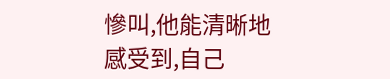慘叫,他能清晰地感受到,自己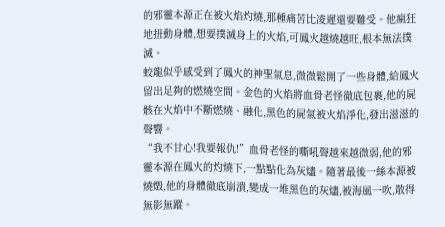的邪靈本源正在被火焰灼燒,那種痛苦比凌遲還要難受。他瘋狂地扭動身體,想要撲滅身上的火焰,可鳳火越燒越旺,根本無法撲滅。
蛟龍似乎感受到了鳳火的神聖氣息,微微鬆開了一些身體,給鳳火留出足夠的燃燒空間。金色的火焰將血骨老怪徹底包裹,他的屍骸在火焰中不斷燃燒、融化,黑色的屍氣被火焰淨化,發出滋滋的聲響。
“我不甘心!我要報仇!”血骨老怪的嘶吼聲越來越微弱,他的邪靈本源在鳳火的灼燒下,一點點化為灰燼。隨著最後一絲本源被燒燬,他的身體徹底崩潰,變成一堆黑色的灰燼,被海風一吹,散得無影無蹤。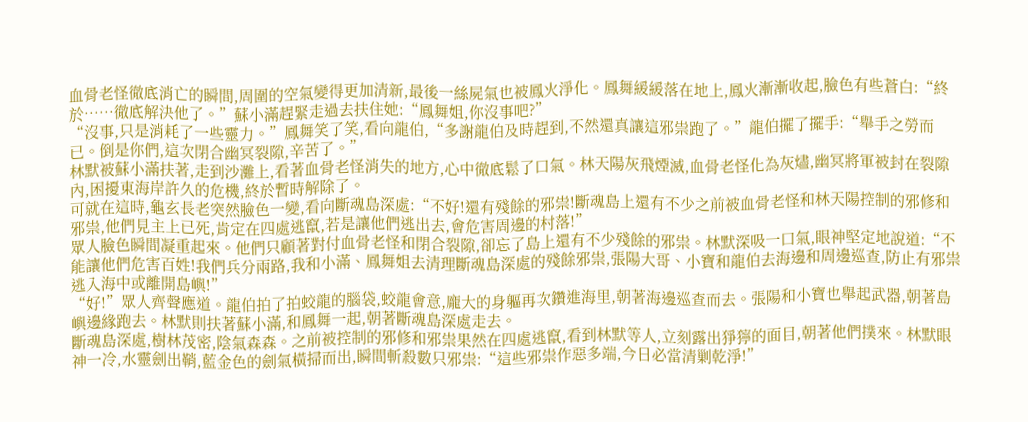血骨老怪徹底消亡的瞬間,周圍的空氣變得更加清新,最後一絲屍氣也被鳳火淨化。鳳舞緩緩落在地上,鳳火漸漸收起,臉色有些蒼白:“終於……徹底解決他了。”蘇小滿趕緊走過去扶住她:“鳳舞姐,你沒事吧?”
“沒事,只是消耗了一些靈力。”鳳舞笑了笑,看向龍伯,“多謝龍伯及時趕到,不然還真讓這邪祟跑了。”龍伯擺了擺手:“舉手之勞而已。倒是你們,這次閉合幽冥裂隙,辛苦了。”
林默被蘇小滿扶著,走到沙灘上,看著血骨老怪消失的地方,心中徹底鬆了口氣。林天陽灰飛煙滅,血骨老怪化為灰燼,幽冥將軍被封在裂隙內,困擾東海岸許久的危機,終於暫時解除了。
可就在這時,龜玄長老突然臉色一變,看向斷魂島深處:“不好!還有殘餘的邪祟!斷魂島上還有不少之前被血骨老怪和林天陽控制的邪修和邪祟,他們見主上已死,肯定在四處逃竄,若是讓他們逃出去,會危害周邊的村落!”
眾人臉色瞬間凝重起來。他們只顧著對付血骨老怪和閉合裂隙,卻忘了島上還有不少殘餘的邪祟。林默深吸一口氣,眼神堅定地說道:“不能讓他們危害百姓!我們兵分兩路,我和小滿、鳳舞姐去清理斷魂島深處的殘餘邪祟,張陽大哥、小寶和龍伯去海邊和周邊巡查,防止有邪祟逃入海中或離開島嶼!”
“好!”眾人齊聲應道。龍伯拍了拍蛟龍的腦袋,蛟龍會意,龐大的身軀再次鑽進海里,朝著海邊巡查而去。張陽和小寶也舉起武器,朝著島嶼邊緣跑去。林默則扶著蘇小滿,和鳳舞一起,朝著斷魂島深處走去。
斷魂島深處,樹林茂密,陰氣森森。之前被控制的邪修和邪祟果然在四處逃竄,看到林默等人,立刻露出猙獰的面目,朝著他們撲來。林默眼神一冷,水靈劍出鞘,藍金色的劍氣橫掃而出,瞬間斬殺數只邪祟:“這些邪祟作惡多端,今日必當清剿乾淨!”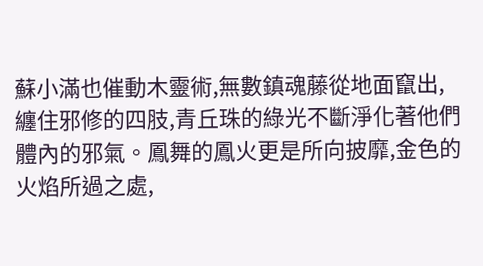蘇小滿也催動木靈術,無數鎮魂藤從地面竄出,纏住邪修的四肢,青丘珠的綠光不斷淨化著他們體內的邪氣。鳳舞的鳳火更是所向披靡,金色的火焰所過之處,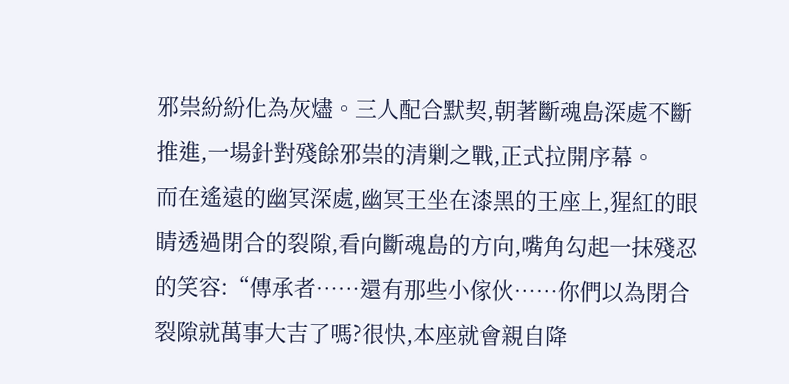邪祟紛紛化為灰燼。三人配合默契,朝著斷魂島深處不斷推進,一場針對殘餘邪祟的清剿之戰,正式拉開序幕。
而在遙遠的幽冥深處,幽冥王坐在漆黑的王座上,猩紅的眼睛透過閉合的裂隙,看向斷魂島的方向,嘴角勾起一抹殘忍的笑容:“傳承者……還有那些小傢伙……你們以為閉合裂隙就萬事大吉了嗎?很快,本座就會親自降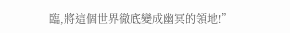臨,將這個世界徹底變成幽冥的領地!”